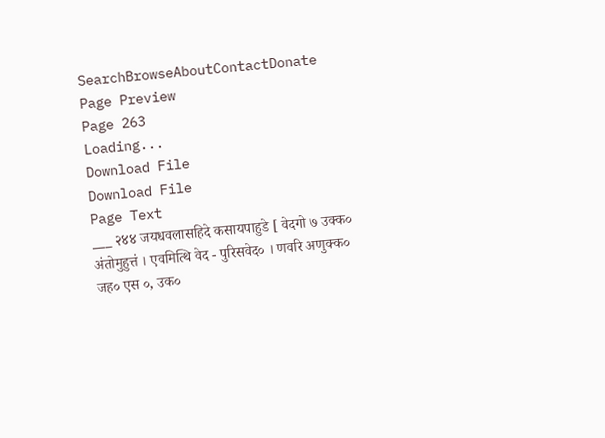SearchBrowseAboutContactDonate
Page Preview
Page 263
Loading...
Download File
Download File
Page Text
___ २४४ जयधवलासहिदे कसायपाहुडे [ वेदगो ७ उक्क० अंतोमुहुत्तं । एवमित्थि वेद - पुरिसवेद० । णवरि अणुक्क० जह० एस ०, उक०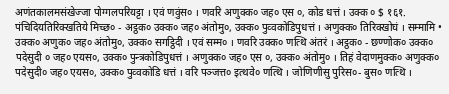अणंतकालमसंखेज्जा पोग्गलपरियट्टा । एवं णवुंस० । णवरि अणुक्क० जह० एस ०, कोड धत्तं । उक्क ० $ १६१. पंचिदियतिरिक्खतिये मिच्छ० - अट्ठक० उक्क० जह० अंतोमु०, उक्क० पुव्वकोडिपुधत्तं । अणुक्क० तिरिक्खोघं । सम्मामि • उक्क० अणुक० जह० अंतोमु०, उक्क० सगट्ठिदी । एवं सम्म० । णवरि उक्क० णत्थि अंतरं । अट्ठक० - छण्णोक० उक्क० पदेसुदी ० जह० एयस०, उक्क० पुन्त्रकोडिपुधत्तं । अणुक्क० जह० एस ०, उक्क० अंतोमु० । तिहं वेदाणमुक्क० अणुक्क० पदेसुदी० जह० एयस०, उक्क० पुव्वकोडि धत्तं । वरि पञ्जत्त० इत्थवे० णत्थि । जोणिणीसु पुरिस०- बुस० णत्थि ।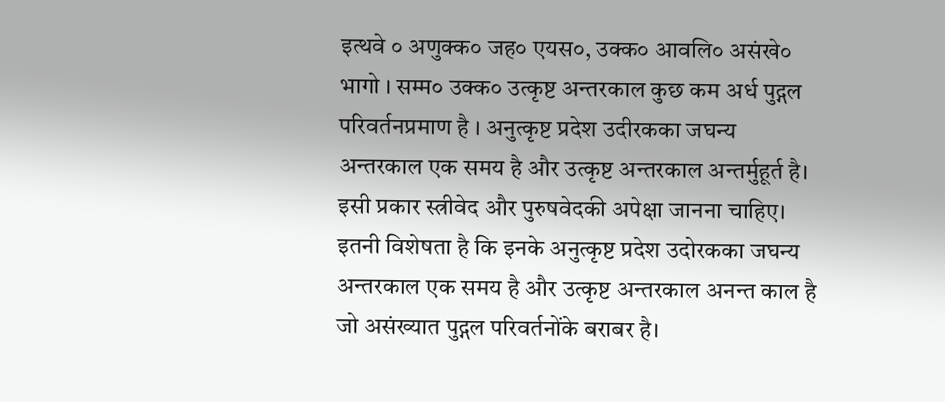इत्थवे ० अणुक्क० जह० एयस०, उक्क० आवलि० असंखे० भागो । सम्म० उक्क० उत्कृष्ट अन्तरकाल कुछ कम अर्ध पुद्गल परिवर्तनप्रमाण है । अनुत्कृष्ट प्रदेश उदीरकका जघन्य अन्तरकाल एक समय है और उत्कृष्ट अन्तरकाल अन्तर्मुहूर्त है। इसी प्रकार स्त्रीवेद और पुरुषवेदकी अपेक्षा जानना चाहिए। इतनी विशेषता है कि इनके अनुत्कृष्ट प्रदेश उदोरकका जघन्य अन्तरकाल एक समय है और उत्कृष्ट अन्तरकाल अनन्त काल है जो असंख्यात पुद्गल परिवर्तनोंके बराबर है।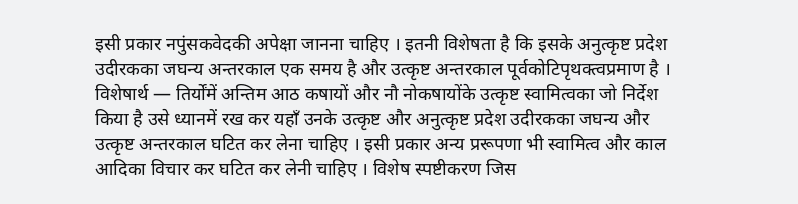इसी प्रकार नपुंसकवेदकी अपेक्षा जानना चाहिए । इतनी विशेषता है कि इसके अनुत्कृष्ट प्रदेश उदीरकका जघन्य अन्तरकाल एक समय है और उत्कृष्ट अन्तरकाल पूर्वकोटिपृथक्त्वप्रमाण है । विशेषार्थ — तिर्योंमें अन्तिम आठ कषायों और नौ नोकषायोंके उत्कृष्ट स्वामित्वका जो निर्देश किया है उसे ध्यानमें रख कर यहाँ उनके उत्कृष्ट और अनुत्कृष्ट प्रदेश उदीरकका जघन्य और उत्कृष्ट अन्तरकाल घटित कर लेना चाहिए । इसी प्रकार अन्य प्ररूपणा भी स्वामित्व और काल आदिका विचार कर घटित कर लेनी चाहिए । विशेष स्पष्टीकरण जिस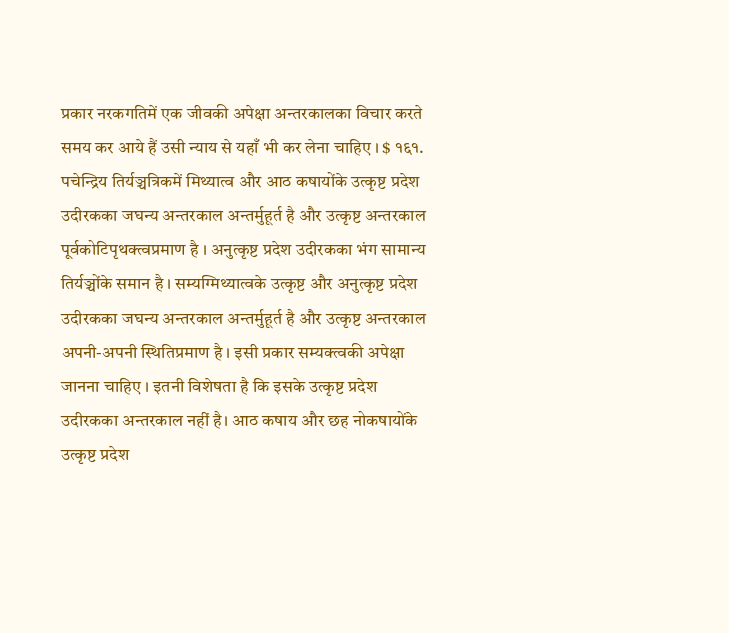प्रकार नरकगतिमें एक जीवकी अपेक्षा अन्तरकालका विचार करते समय कर आये हैं उसी न्याय से यहाँ भी कर लेना चाहिए । $ १६१. पचेन्द्रिय तिर्यञ्चत्रिकमें मिथ्यात्व और आठ कषायोंके उत्कृष्ट प्रदेश उदीरकका जघन्य अन्तरकाल अन्तर्मुहूर्त है और उत्कृष्ट अन्तरकाल पूर्वकोटिपृथक्त्वप्रमाण है । अनुत्कृष्ट प्रदेश उदीरकका भंग सामान्य तिर्यञ्चोंके समान है । सम्यग्मिथ्यात्वके उत्कृष्ट और अनुत्कृष्ट प्रदेश उदीरकका जघन्य अन्तरकाल अन्तर्मुहूर्त है और उत्कृष्ट अन्तरकाल अपनी-अपनी स्थितिप्रमाण है । इसी प्रकार सम्यक्त्वकी अपेक्षा जानना चाहिए । इतनी विशेषता है कि इसके उत्कृष्ट प्रदेश उदीरकका अन्तरकाल नहीं है। आठ कषाय और छह नोकषायोंके उत्कृष्ट प्रदेश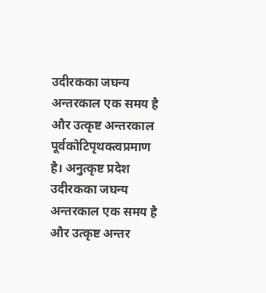उदीरकका जघन्य अन्तरकाल एक समय है और उत्कृष्ट अन्तरकाल पूर्वकोटिपृथक्त्वप्रमाण है। अनुत्कृष्ट प्रदेश उदीरकका जघन्य अन्तरकाल एक समय है और उत्कृष्ट अन्तर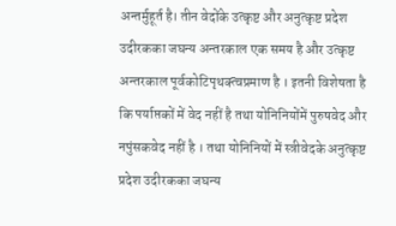अन्तर्मुहूर्त है। तीन वेदोंके उत्कृष्ट और अनुत्कृष्ट प्रदेश उदीरकका जघन्य अन्तरकाल एक समय है और उत्कृष्ट अन्तरकाल पूर्वकोटिपृथक्त्वप्रमाण है । इतनी विशेषता है कि पर्याप्तकों में वेद नहीं है तथा योनिनियोंमें पुरुषवेद और नपुंसकवेद नहीं है । तथा योनिनियों में स्त्रीवेदके अनुत्कृष्ट प्रदेश उदीरकका जघन्य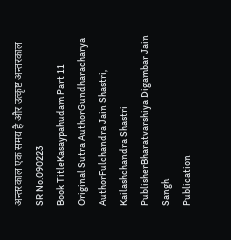अन्तरकाल एक समय है और उत्कृष्ट अन्तरकाल
SR No.090223
Book TitleKasaypahudam Part 11
Original Sutra AuthorGundharacharya
AuthorFulchandra Jain Shastri, Kailashchandra Shastri
PublisherBharatvarshiya Digambar Jain Sangh
Publication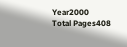Year2000
Total Pages408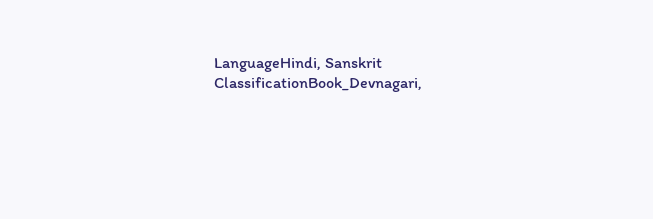LanguageHindi, Sanskrit
ClassificationBook_Devnagari,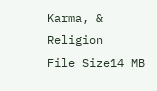Karma, & Religion
File Size14 MB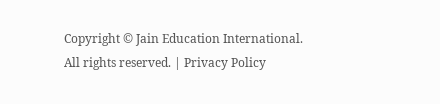Copyright © Jain Education International. All rights reserved. | Privacy Policy